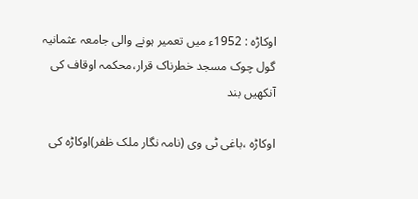اوکاڑہ : 1952ء میں تعمیر ہونے والی جامعہ عثمانیہ گول چوک مسجد خطرناک قرار،محکمہ اوقاف کی آنکھیں بند

اوکاڑہ ،باغی ٹی وی (نامہ نگار ملک ظفر)اوکاڑہ کی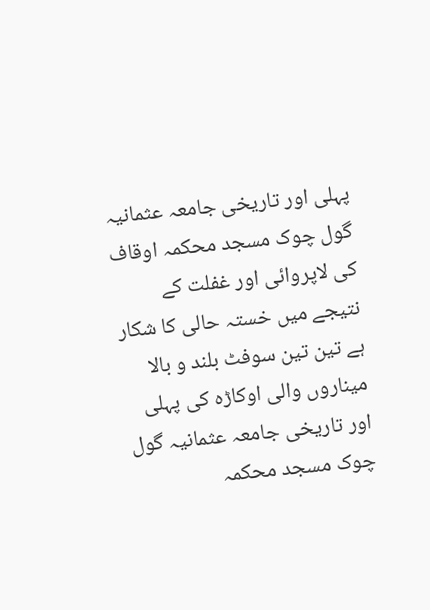پہلی اور تاریخی جامعہ عثمانیہ گول چوک مسجد محکمہ اوقاف کی لاپروائی اور غفلت کے نتیجے میں خستہ حالی کا شکار ہے تین تین سوفٹ بلند و بالا میناروں والی اوکاڑہ کی پہلی اور تاریخی جامعہ عثمانیہ گول چوک مسجد محکمہ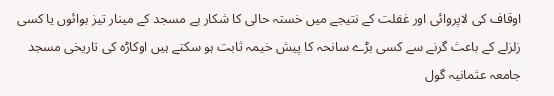اوقاف کی لاپروائی اور غفلت کے نتیجے میں خستہ حالی کا شکار ہے مسجد کے مینار تیز ہوائوں یا کسی زلزلے کے باعث گرنے سے کسی بڑے سانحہ کا پیش خیمہ ثابت ہو سکتے ہیں اوکاڑہ کی تاریخی مسجد جامعہ عثمانیہ گول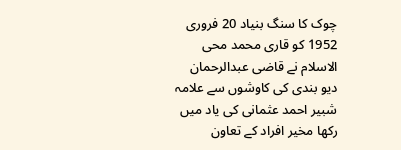چوک کا سنگ بنیاد 20 فروری 1952 کو قاری محمد محی الاسلام نے قاضی عبدالرحمان دیو بندی کی کاوشوں سے علامہ شبیر احمد عثمانی کی یاد میں رکھا مخیر افراد کے تعاون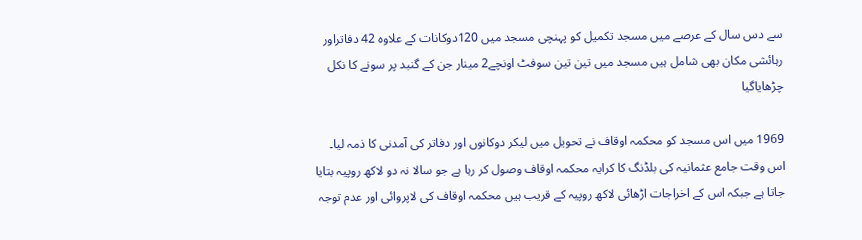سے دس سال کے عرصے میں مسجد تکمیل کو پہنچی مسجد میں 120دوکانات کے علاوہ 42 دفاتراور رہائشی مکان بھی شامل ہیں مسجد میں تین تین سوفٹ اونچے2 مینار جن کے گنبد پر سونے کا نکل چڑھایاگیا

1969 میں اس مسجد کو محکمہ اوقاف نے تحویل میں لیکر دوکانوں اور دفاتر کی آمدنی کا ذمہ لیا۔ اس وقت جامع عثمانیہ کی بلڈنگ کا کرایہ محکمہ اوقاف وصول کر رہا ہے جو سالا نہ دو لاکھ روپیہ بتایا جاتا ہے جبکہ اس کے اخراجات اڑھائی لاکھ روپیہ کے قریب ہیں محکمہ اوقاف کی لاپروائی اور عدم توجہ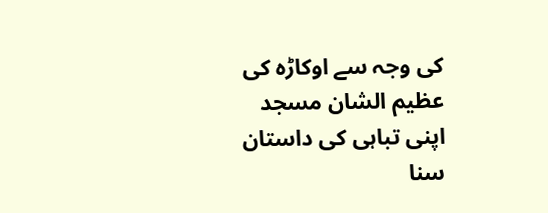کی وجہ سے اوکاڑہ کی عظیم الشان مسجد اپنی تباہی کی داستان سنا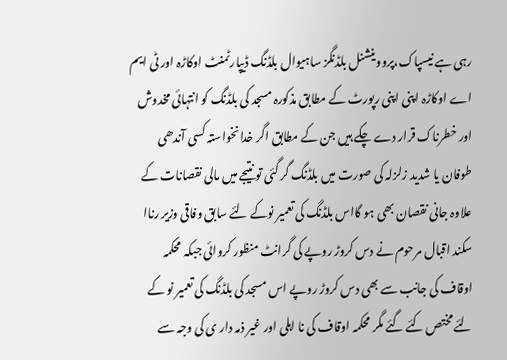رہی ہے نیسپاک،پرووینشنل بلڈنگز ساہیوال بلڈنگ ڈیپارٹمنٹ اوکاڑہ اور ٹی ایم اے اوکاڑہ اپنی اپنی رپورٹ کے مطابق مذکورہ مسجد کی بلڈنگ کو انتہائی مخدوش اور خطرناک قرار دے چکے ہیں جن کے مطابق اگر خدانخواستہ کسی آندھی طوفان یا شدید زلزلہ کی صورت میں بلڈنگ گر گئی تو نتیجے میں مالی نقصانات کے علاوہ جانی نقصان بھی ہو گااس بلڈنگ کی تعمیر نوکے لئے سابق وفاقی وزیر رناا سکند اقبال مرحوم نے دس کروڑ روپے کی گرانٹ منظور کروائی جبکہ محکمہ اوقاف کی جانب سے بھی دس کروڑ روپے اس مسجد کی بلڈنگ کی تعمیر نو کے لئے مختص کئے گئے مگر محکمہ اوقاف کی نا اہلی اور غیر ذمہ دار ی کی وجہ سے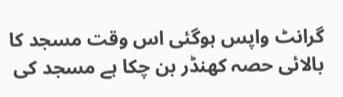گرانٹ واپس ہوگئی اس وقت مسجد کا بالائی حصہ کھنڈر بن چکا ہے مسجد کی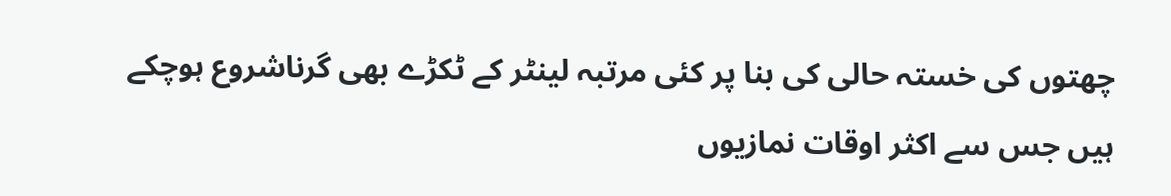چھتوں کی خستہ حالی کی بنا پر کئی مرتبہ لینٹر کے ٹکڑے بھی گرناشروع ہوچکے ہیں جس سے اکثر اوقات نمازیوں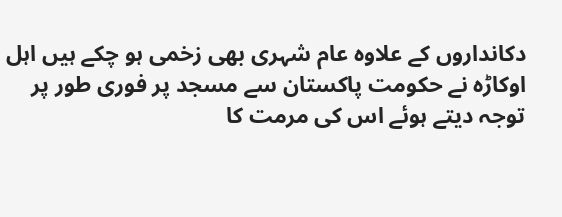دکانداروں کے علاوہ عام شہری بھی زخمی ہو چکے ہیں اہل اوکاڑہ نے حکومت پاکستان سے مسجد پر فوری طور پر توجہ دیتے ہوئے اس کی مرمت کا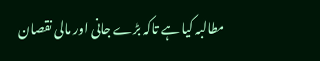مطالبہ کیا ہے تاکہ بڑے جانی اور مالی نقصان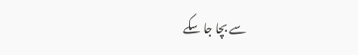سے بچا جا سکے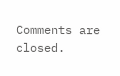Comments are closed.